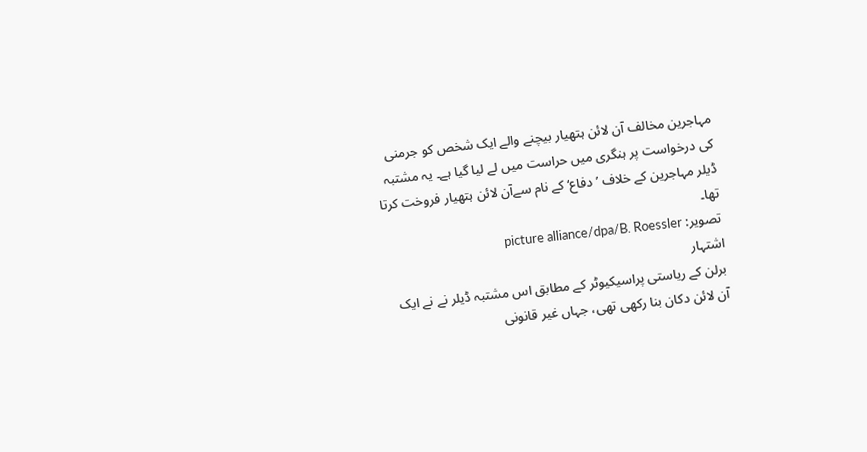مہاجرین مخالف آن لائن ہتھیار بیچنے والے ایک شخص کو جرمنی کی درخواست پر ہنگری میں حراست میں لے لیا گیا ہے۔ یہ مشتبہ ڈیلر مہاجرین کے خلاف ’دفاع‘ کے نام سےآن لائن ہتھیار فروخت کرتا تھا۔
تصویر: picture alliance/dpa/B. Roessler
اشتہار
برلن کے ریاستی پراسیکیوٹر کے مطابق اس مشتبہ ڈیلر نے نے ایک آن لائن دکان بنا رکھی تھی، جہاں غیر قانونی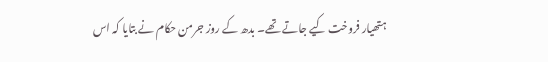ہتھیار فروخت کیے جاتے تھے۔ بدھ کے روز جرمن حکام نے بتایا کہ اس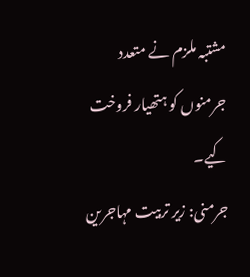مشتبہ ملزم نے متعدد جرمنوں کو ہتھیار فروخت کیے۔
جرمنی: زیر تربیت مہاجرین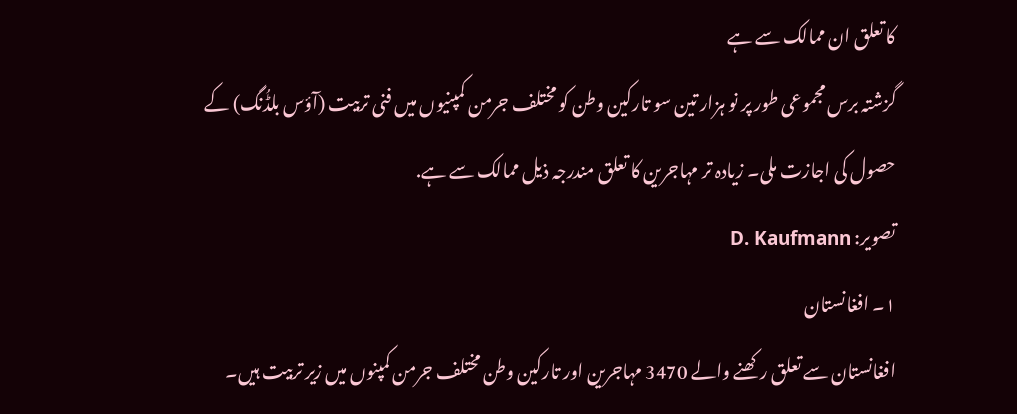کا تعلق ان ممالک سے ہے
گزشتہ برس مجموعی طور پر نو ہزار تین سو تارکین وطن کو مختلف جرمن کمپنیوں میں فنی تربیت (آؤس بلڈُنگ) کے حصول کی اجازت ملی۔ زیادہ تر مہاجرین کا تعلق مندرجہ ذیل ممالک سے ہے.
تصویر: D. Kaufmann
۱۔ افغانستان
افغانستان سے تعلق رکھنے والے 3470 مہاجرین اور تارکین وطن مختلف جرمن کمپنوں میں زیر تربیت ہیں۔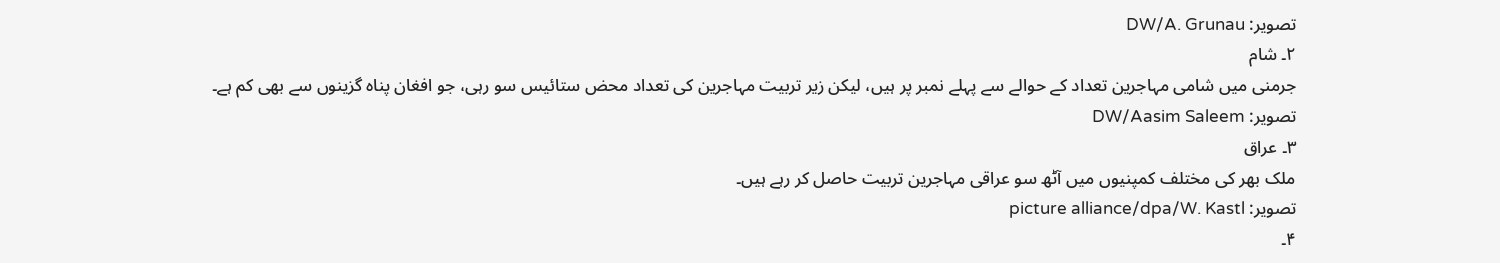تصویر: DW/A. Grunau
۲۔ شام
جرمنی میں شامی مہاجرین تعداد کے حوالے سے پہلے نمبر پر ہیں، لیکن زیر تربیت مہاجرین کی تعداد محض ستائیس سو رہی، جو افغان پناہ گزینوں سے بھی کم ہے۔
تصویر: DW/Aasim Saleem
۳۔ عراق
ملک بھر کی مختلف کمپنیوں میں آٹھ سو عراقی مہاجرین تربیت حاصل کر رہے ہیں۔
تصویر: picture alliance/dpa/W. Kastl
۴۔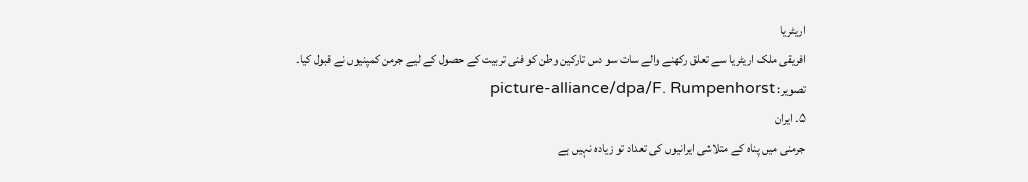اریٹریا
افریقی ملک اریٹریا سے تعلق رکھنے والے سات سو دس تارکین وطن کو فنی تربیت کے حصول کے لیے جرمن کمپنیوں نے قبول کیا۔
تصویر: picture-alliance/dpa/F. Rumpenhorst
۵۔ ایران
جرمنی میں پناہ کے متلاشی ایرانیوں کی تعداد تو زیادہ نہیں ہے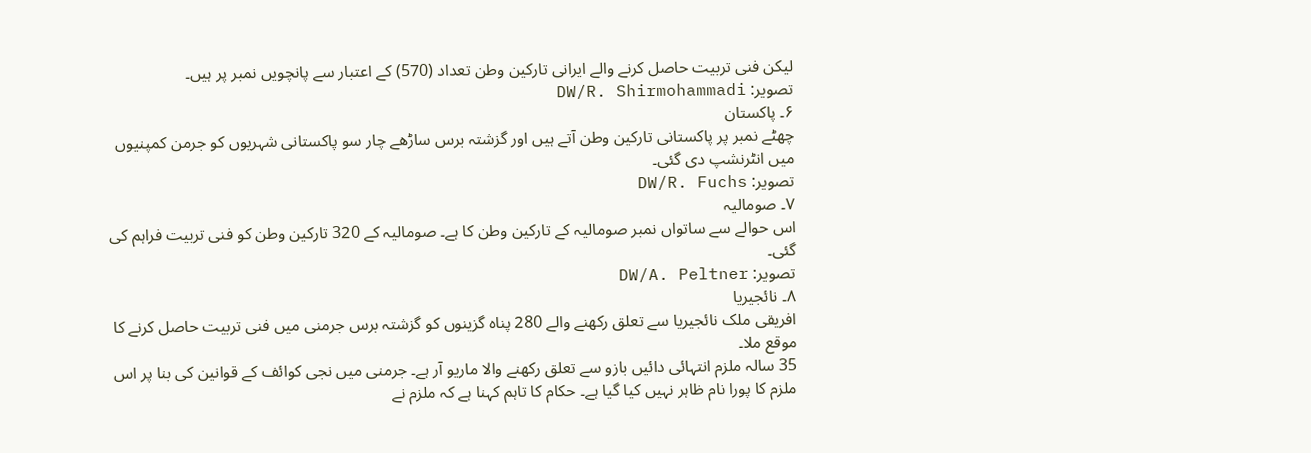لیکن فنی تربیت حاصل کرنے والے ایرانی تارکین وطن تعداد (570) کے اعتبار سے پانچویں نمبر پر ہیں۔
تصویر: DW/R. Shirmohammadi
۶۔ پاکستان
چھٹے نمبر پر پاکستانی تارکین وطن آتے ہیں اور گزشتہ برس ساڑھے چار سو پاکستانی شہریوں کو جرمن کمپنیوں میں انٹرنشپ دی گئی۔
تصویر: DW/R. Fuchs
۷۔ صومالیہ
اس حوالے سے ساتواں نمبر صومالیہ کے تارکین وطن کا ہے۔ صومالیہ کے 320 تارکین وطن کو فنی تربیت فراہم کی گئی۔
تصویر: DW/A. Peltner
۸۔ نائجیریا
افریقی ملک نائجیریا سے تعلق رکھنے والے 280 پناہ گزینوں کو گزشتہ برس جرمنی میں فنی تربیت حاصل کرنے کا موقع ملا۔
35 سالہ ملزم انتہائی دائیں بازو سے تعلق رکھنے والا ماریو آر ہے۔ جرمنی میں نجی کوائف کے قوانین کی بنا پر اس ملزم کا پورا نام ظاہر نہیں کیا گیا ہے۔ حکام کا تاہم کہنا ہے کہ ملزم نے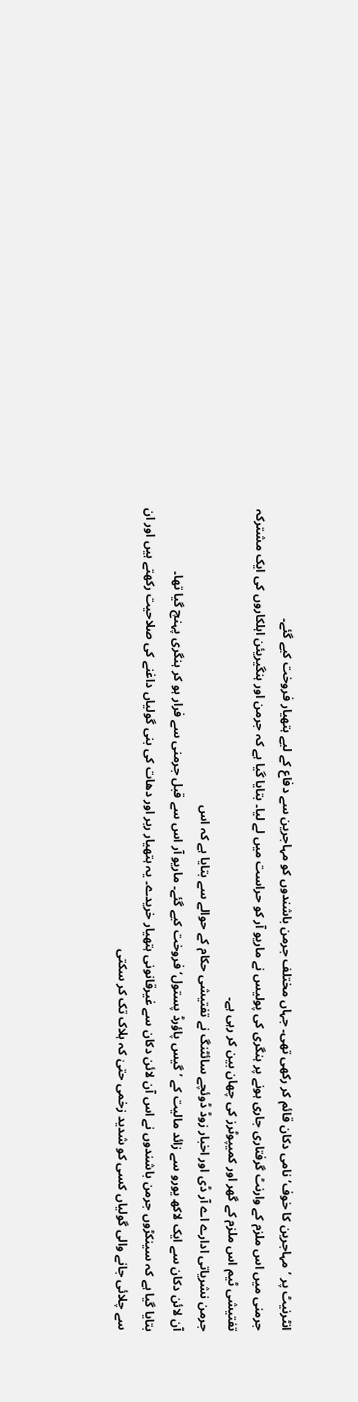انٹرنیٹ پر ’مہاجرین کا خوف‘ نامی دکان قائم کر رکھی تھی۔ جہاں مختلف جرمن باشندوں کو مہاجرین سے دفاع کے لیے ہتھیار فروخت کیے گئے۔
جرمنی میں اس ملزم کے وارنٹ گرفتاری جاری ہونے پر ہنگری کی پولیس نے ماریو آر کو حراست میں لے لیا۔ بتایا گیا ہے کہ جرمن اور ہنگیریئن اہلکاروں کی ایک مشترکہ تفتیشی ٹیم اس ملزم کے گھر اور کمیپوٹرز کی چھان بین کر رہی ہے۔
جرمن نشریاتی ادارے اے آر ڈی اور اخبار زوڈ ڈوئچے سائٹنگ نے تفتیشی حکام کے حوالے سے بتایا ہے کہ اس
آن لائن دکان سے ایک لاکھ یورو سے زائد مالیت کے ’گیس پاؤرڈ پستول‘ فروخت کیے گئے۔ ماریو آر اس سے قبل جرمنی سے فرار ہو کر ہنگری پہنچ گیا تھا۔
بتایا گیا ہے کہ سینکڑوں جرمن باشندوں نے اس آن لائن دکان سے غیرقانونی ہتھیار خریدے۔ یہ ہتھیار ربر اور دھات کی بنی گولیاں داغنے کی صلاحیت رکھتے ہیں اور ان سے چلائی جانے والی گولیاں کسی کو شدید زخمی حتیٰ کہ ہلاک تک کر سکتی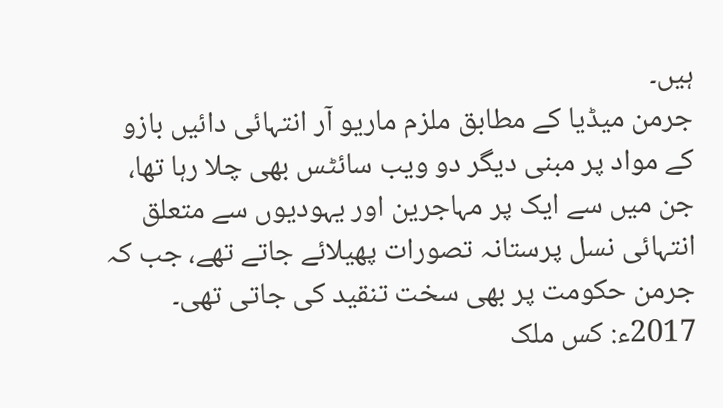ہیں۔
جرمن میڈیا کے مطابق ملزم ماریو آر انتہائی دائیں بازو کے مواد پر مبنی دیگر دو ویب سائٹس بھی چلا رہا تھا، جن میں سے ایک پر مہاجرین اور یہودیوں سے متعلق انتہائی نسل پرستانہ تصورات پھیلائے جاتے تھے، جب کہ جرمن حکومت پر بھی سخت تنقید کی جاتی تھی۔
2017ء: کس ملک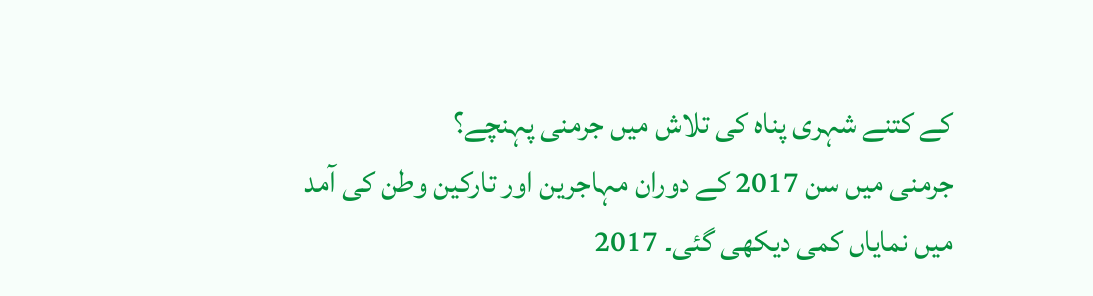کے کتنے شہری پناہ کی تلاش میں جرمنی پہنچے؟
جرمنی میں سن 2017 کے دوران مہاجرین اور تارکین وطن کی آمد میں نمایاں کمی دیکھی گئی۔ 2017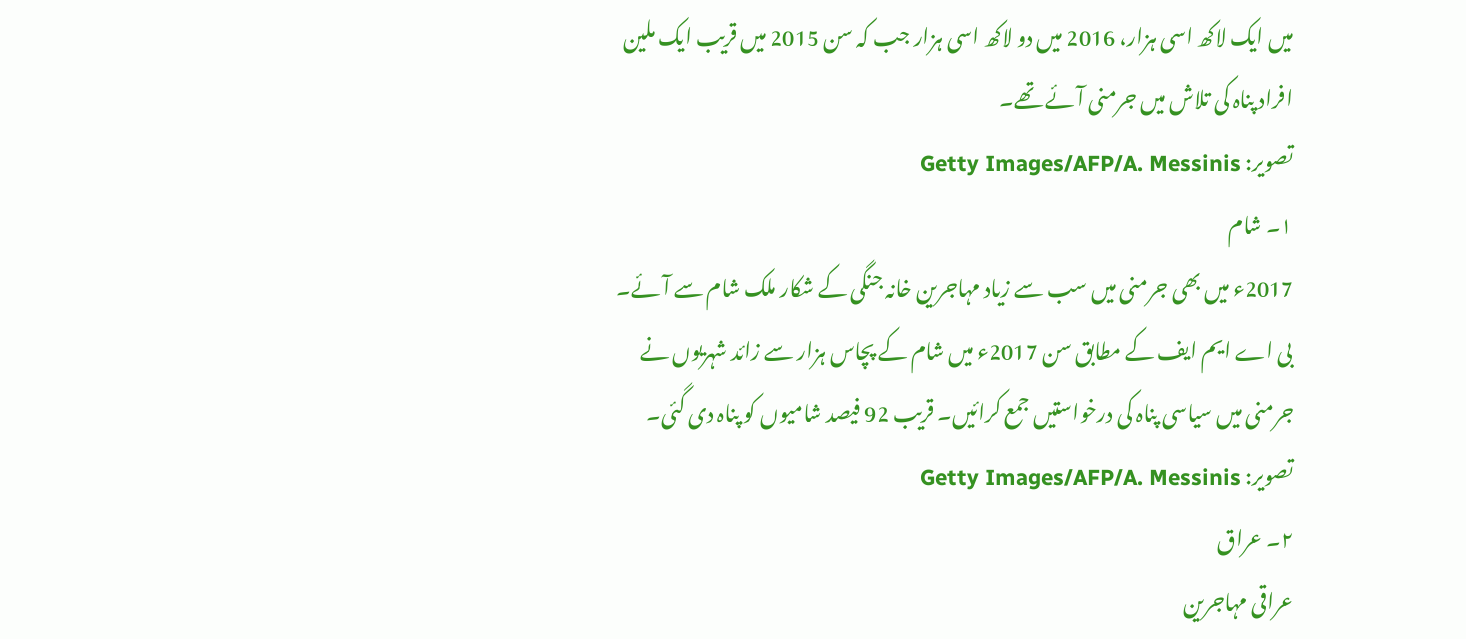میں ایک لاکھ اسی ہزار، 2016 میں دو لاکھ اسی ہزار جب کہ سن 2015 میں قریب ایک ملین افراد پناہ کی تلاش میں جرمنی آئے تھے۔
تصویر: Getty Images/AFP/A. Messinis
۱۔ شام
2017ء میں بھی جرمنی میں سب سے زیاد مہاجرین خانہ جنگی کے شکار ملک شام سے آئے۔ بی اے ایم ایف کے مطابق سن 2017ء میں شام کے پچاس ہزار سے زائد شہریوں نے جرمنی میں سیاسی پناہ کی درخواستیں جمع کرائیں۔ قریب 92 فیصد شامیوں کو پناہ دی گئی۔
تصویر: Getty Images/AFP/A. Messinis
۲۔ عراق
عراقی مہاجرین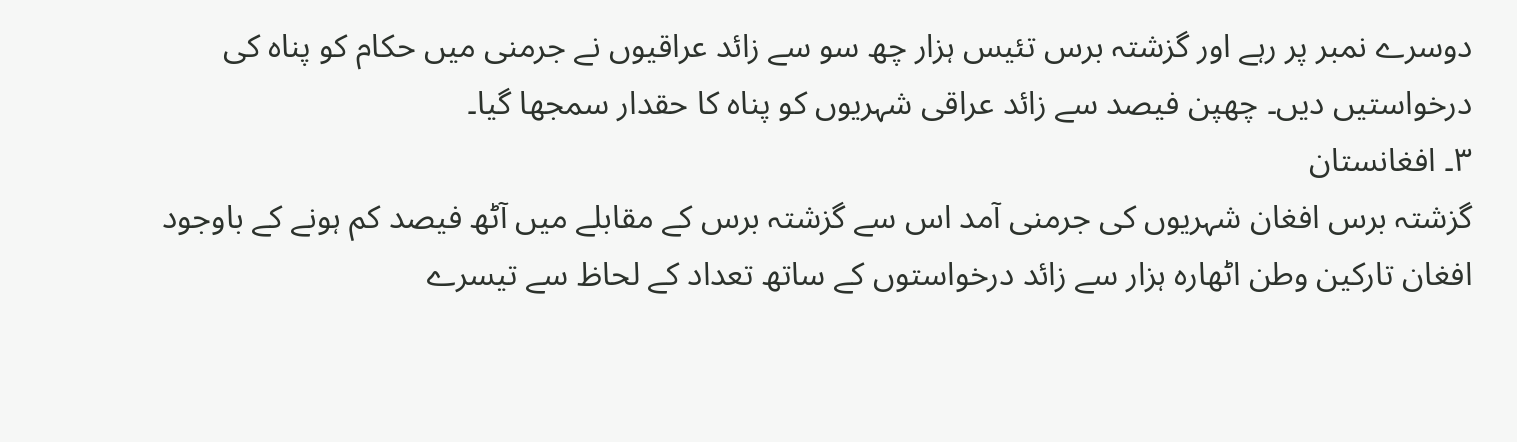دوسرے نمبر پر رہے اور گزشتہ برس تئیس ہزار چھ سو سے زائد عراقیوں نے جرمنی میں حکام کو پناہ کی درخواستیں دیں۔ چھپن فیصد سے زائد عراقی شہریوں کو پناہ کا حقدار سمجھا گیا۔
۳۔ افغانستان
گزشتہ برس افغان شہریوں کی جرمنی آمد اس سے گزشتہ برس کے مقابلے میں آٹھ فیصد کم ہونے کے باوجود افغان تارکین وطن اٹھارہ ہزار سے زائد درخواستوں کے ساتھ تعداد کے لحاظ سے تیسرے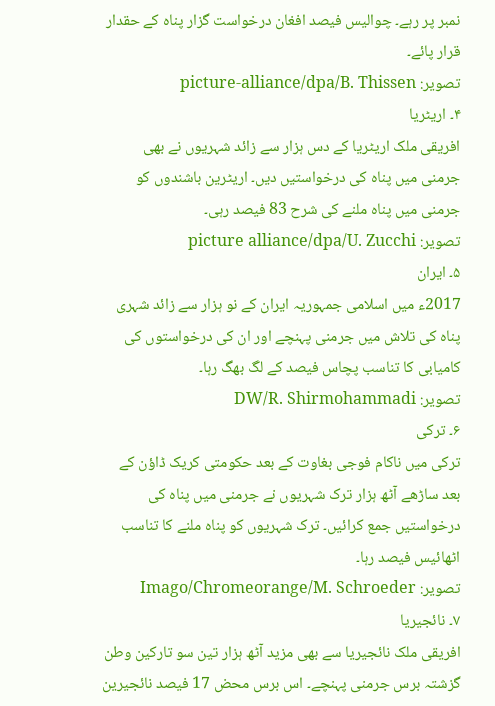نمبر پر رہے۔ چوالیس فیصد افغان درخواست گزار پناہ کے حقدار قرار پائے۔
تصویر: picture-alliance/dpa/B. Thissen
۴۔ اریٹریا
افریقی ملک اریٹریا کے دس ہزار سے زائد شہریوں نے بھی جرمنی میں پناہ کی درخواستیں دیں۔ اریٹرین باشندوں کو جرمنی میں پناہ ملنے کی شرح 83 فیصد رہی۔
تصویر: picture alliance/dpa/U. Zucchi
۵۔ ایران
2017ء میں اسلامی جمہوریہ ایران کے نو ہزار سے زائد شہری پناہ کی تلاش میں جرمنی پہنچے اور ان کی درخواستوں کی کامیابی کا تناسب پچاس فیصد کے لگ بھگ رہا۔
تصویر: DW/R. Shirmohammadi
۶۔ ترکی
ترکی میں ناکام فوجی بغاوت کے بعد حکومتی کریک ڈاؤن کے بعد ساڑھے آٹھ ہزار ترک شہریوں نے جرمنی میں پناہ کی درخواستیں جمع کرائیں۔ ترک شہریوں کو پناہ ملنے کا تناسب اٹھائیس فیصد رہا۔
تصویر: Imago/Chromeorange/M. Schroeder
۷۔ نائجیریا
افریقی ملک نائجیریا سے بھی مزید آٹھ ہزار تین سو تارکین وطن گزشتہ برس جرمنی پہنچے۔ اس برس محض 17 فیصد نائجیرین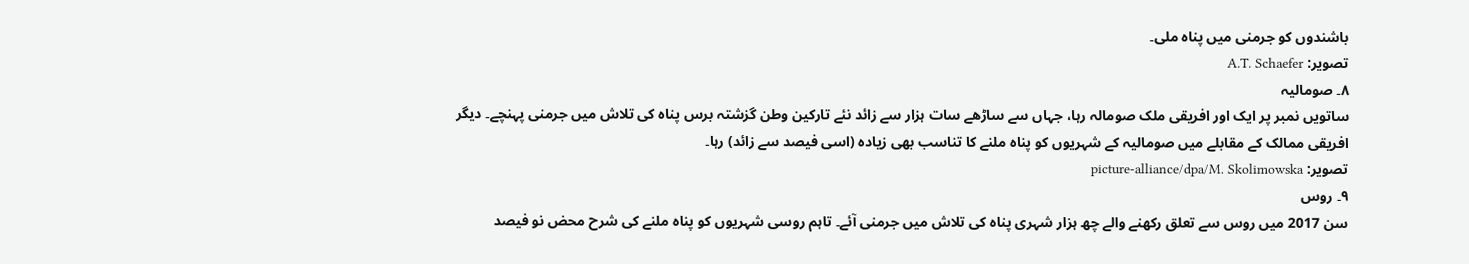باشندوں کو جرمنی میں پناہ ملی۔
تصویر: A.T. Schaefer
۸۔ صومالیہ
ساتویں نمبر پر ایک اور افریقی ملک صومالہ رہا، جہاں سے ساڑھے سات ہزار سے زائد نئے تارکین وطن گزشتہ برس پناہ کی تلاش میں جرمنی پہنچے۔ دیگر افریقی ممالک کے مقابلے میں صومالیہ کے شہریوں کو پناہ ملنے کا تناسب بھی زیادہ (اسی فیصد سے زائد) رہا۔
تصویر: picture-alliance/dpa/M. Skolimowska
۹۔ روس
سن 2017 میں روس سے تعلق رکھنے والے چھ ہزار شہری پناہ کی تلاش میں جرمنی آئے۔ تاہم روسی شہریوں کو پناہ ملنے کی شرح محض نو فیصد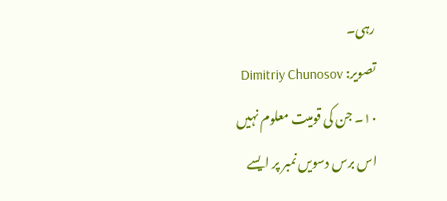رہی۔
تصویر: Dimitriy Chunosov
۱۰۔ جن کی قومیت معلوم نہیں
اس برس دسویں نمبر پر ایسے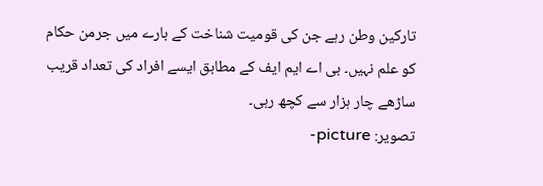تارکین وطن رہے جن کی قومیت شناخت کے بارے میں جرمن حکام کو علم نہیں۔ بی اے ایم ایف کے مطابق ایسے افراد کی تعداد قریب ساڑھے چار ہزار سے کچھ رہی۔
تصویر: picture-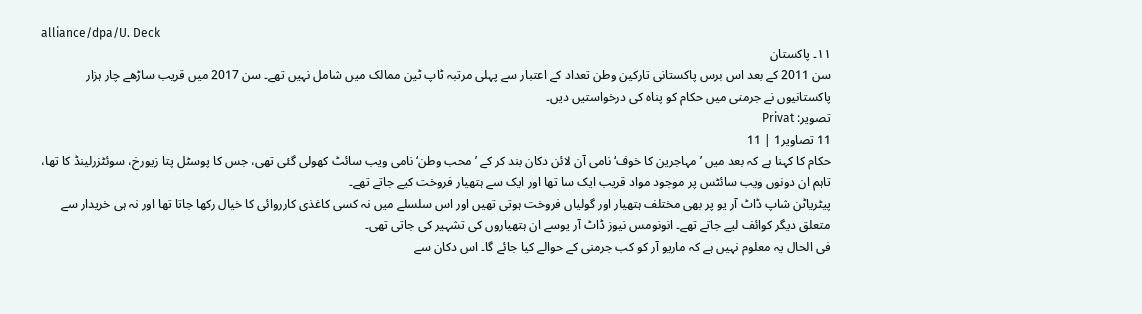alliance/dpa/U. Deck
۱۱۔ پاکستان
سن 2011 کے بعد اس برس پاکستانی تارکین وطن تعداد کے اعتبار سے پہلی مرتبہ ٹاپ ٹین ممالک میں شامل نہیں تھے۔ سن 2017 میں قریب ساڑھے چار ہزار پاکستانیوں نے جرمنی میں حکام کو پناہ کی درخواستیں دیں۔
تصویر: Privat
11 تصاویر1 | 11
حکام کا کہنا ہے کہ بعد میں ’مہاجرین کا خوف‘ نامی آن لائن دکان بند کر کے ’محب وطن‘ نامی ویب سائٹ کھولی گئی تھی، جس کا پوسٹل پتا زیورخ، سوئٹزرلینڈ کا تھا، تاہم ان دونوں ویب سائٹس پر موجود مواد قریب ایک سا تھا اور ایک سے ہتھیار فروخت کیے جاتے تھے۔
پیٹریاٹن شاپ ڈاٹ آر یو پر بھی مختلف ہتھیار اور گولیاں فروخت ہوتی تھیں اور اس سلسلے میں نہ کسی کاغذی کارروائی کا خیال رکھا جاتا تھا اور نہ ہی خریدار سے متعلق دیگر کوائف لیے جاتے تھے۔ انونومس نیوز ڈاٹ آر یوسے ان ہتھیاروں کی تشہیر کی جاتی تھی۔
فی الحال یہ معلوم نہیں ہے کہ ماریو آر کو کب جرمنی کے حوالے کیا جائے گا۔ اس دکان سے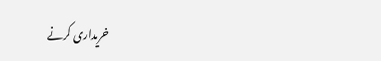خریداری کرنے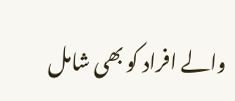والے افراد کو بھی شامل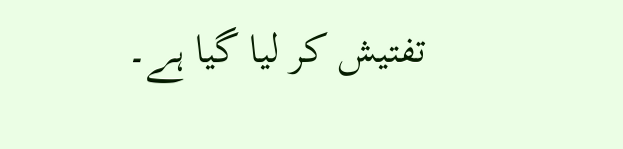تفتیش کر لیا گیا ہے۔